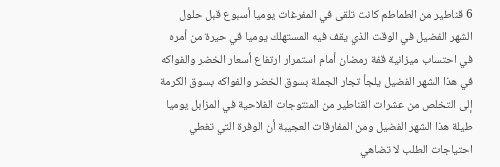6 قناطير من الطماطم كانت تلقى في المفرغات يوميا أسبوع قبل حلول الشهر الفضيل في الوقت الذي يقف فيه المستهلك يوميا في حيرة من أمره في احتساب ميزانية قفة رمضان أمام استمرار ارتفاع أسعار الخضر والفواكه في هذا الشهر الفضيل يلجأ تجار الجملة بسوق الخضر والفواكه بسوق الكرمة إلى التخلص من عشرات القناطير من المنتوجات الفلاحية في المزابل يوميا طيلة هذا الشهر الفضيل ومن المفارقات العجيبة أن الوفرة التي تغطي احتياجات الطلب لا تضاهي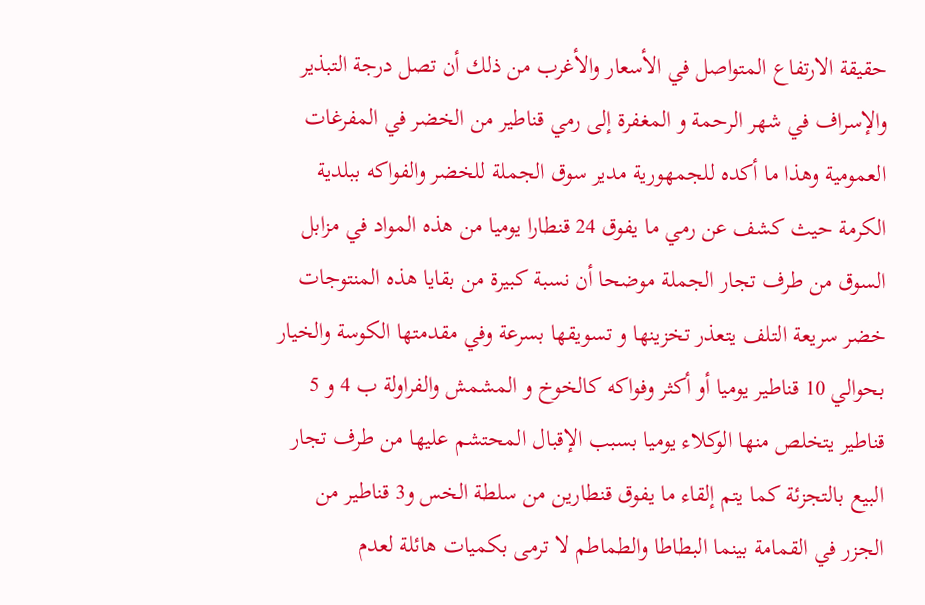حقيقة الارتفاع المتواصل في الأسعار والأغرب من ذلك أن تصل درجة التبذير والإسراف في شهر الرحمة و المغفرة إلى رمي قناطير من الخضر في المفرغات العمومية وهذا ما أكده للجمهورية مدير سوق الجملة للخضر والفواكه ببلدية الكرمة حيث كشف عن رمي ما يفوق 24 قنطارا يوميا من هذه المواد في مزابل السوق من طرف تجار الجملة موضحا أن نسبة كبيرة من بقايا هذه المنتوجات خضر سريعة التلف يتعذر تخزينها و تسويقها بسرعة وفي مقدمتها الكوسة والخيار بحوالي 10 قناطير يوميا أو أكثر وفواكه كالخوخ و المشمش والفراولة ب 4 و 5 قناطير يتخلص منها الوكلاء يوميا بسبب الإقبال المحتشم عليها من طرف تجار البيع بالتجزئة كما يتم إلقاء ما يفوق قنطارين من سلطة الخس و3 قناطير من الجزر في القمامة بينما البطاطا والطماطم لا ترمى بكميات هائلة لعدم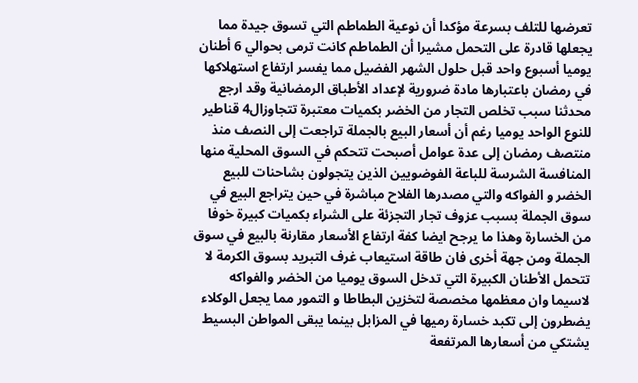تعرضها للتلف بسرعة مؤكدا أن نوعية الطماطم التي تسوق جيدة مما يجعلها قادرة على التحمل مشيرا أن الطماطم كانت ترمى بحوالي 6 أطنان يوميا أسبوع واحد قبل حلول الشهر الفضيل مما يفسر ارتفاع استهلاكها في رمضان باعتبارها مادة ضرورية لإعداد الأطباق الرمضانية وقد ارجع محدثنا سبب تخلص التجار من الخضر بكميات معتبرة تتجاوزال4 قناطير للنوع الواحد يوميا رغم أن أسعار البيع بالجملة تراجعت إلى النصف منذ منتصف رمضان إلى عدة عوامل أصبحت تتحكم في السوق المحلية منها المنافسة الشرسة للباعة الفوضويين الذين يتجولون بشاحنات للبيع الخضر و الفواكه والتي مصدرها الفلاح مباشرة في حين يتراجع البيع في سوق الجملة بسبب عزوف تجار التجزئة على الشراء بكميات كبيرة خوفا من الخسارة وهذا ما يرجح ايضا كفة ارتفاع الأسعار مقارنة بالبيع في سوق الجملة ومن جهة أخرى فان طاقة استيعاب غرف التبريد بسوق الكرمة لا تتحمل الأطنان الكبيرة التي تدخل السوق يوميا من الخضر والفواكه لاسيما وان معظمها مخصصة لتخزين البطاطا و التمور مما يجعل الوكلاء يضطرون إلى تكبد خسارة رميها في المزابل بينما يبقى المواطن البسيط يشتكي من أسعارها المرتفعة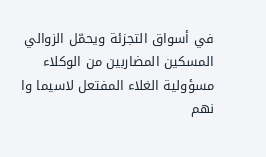في أسواق التجزئة ويحمّل الزوالي المسكين المضاربين من الوكلاء مسؤولية الغلاء المفتعل لاسيما وا نهم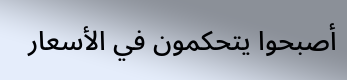أصبحوا يتحكمون في الأسعار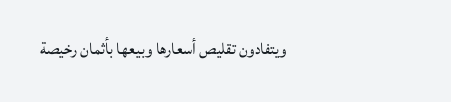ويتفادون تقليص أسعارها وبيعها بأثمان رخيصة